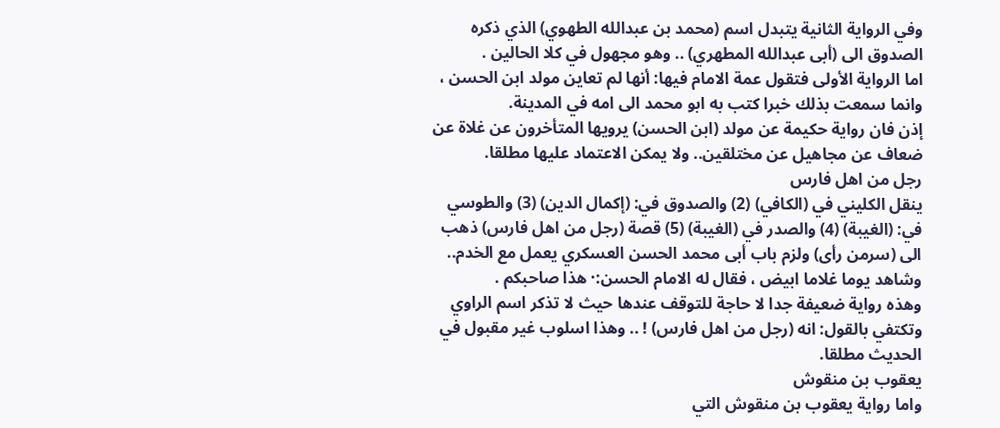وفي الرواية الثانية يتبدل اسم (محمد بن عبدالله الطهوي) الذي ذكره الصدوق الى (أبى عبدالله المطهري) .. وهو مجهول في كلا الحالين .
اما الرواية الأولى فتقول عمة الامام فيها: أنها لم تعاين مولد ابن الحسن ، وانما سمعت بذلك خبرا كتب به ابو محمد الى امه في المدينة.
إذن فان رواية حكيمة عن مولد (ابن الحسن) يرويها المتأخرون عن غلاة عن ضعاف عن مجاهيل عن مختلقين.. ولا يمكن الاعتماد عليها مطلقا.
رجل من اهل فارس
ينقل الكليني في (الكافي) (2) والصدوق في: (إكمال الدين) (3) والطوسي في: (الغيبة) (4) والصدر في (الغيبة) (5) قصة (رجل من اهل فارس) ذهب الى (سرمن رأى) ولزم باب أبى محمد الحسن العسكري يعمل مع الخدم.. وشاهد يوما غلاما ابيض ، فقال له الامام الحسن:· هذا صاحبكم .
وهذه رواية ضعيفة جدا لا حاجة للتوقف عندها حيث لا تذكر اسم الراوي وتكتفي بالقول: انه (رجل من اهل فارس) ! .. وهذا اسلوب غير مقبول في الحديث مطلقا.
يعقوب بن منقوش
واما رواية يعقوب بن منقوش التي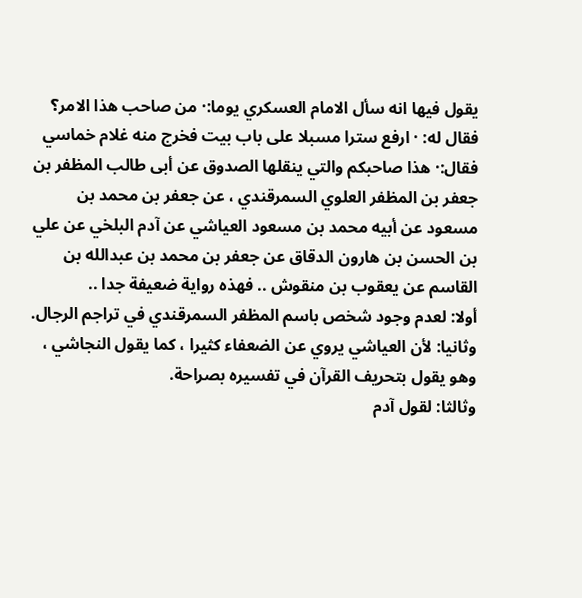يقول فيها انه سأل الامام العسكري يوما:· من صاحب هذا الامر؟ فقال له: · ارفع سترا مسبلا على باب بيت فخرج منه غلام خماسي فقال:· هذا صاحبكم والتي ينقلها الصدوق عن أبى طالب المظفر بن جعفر بن المظفر العلوي السمرقندي ، عن جعفر بن محمد بن مسعود عن أبيه محمد بن مسعود العياشي عن آدم البلخي عن علي بن الحسن بن هارون الدقاق عن جعفر بن محمد بن عبدالله بن القاسم عن يعقوب بن منقوش .. فهذه رواية ضعيفة جدا ..
أولا: لعدم وجود شخص باسم المظفر السمرقندي في تراجم الرجال.
وثانيا: لأن العياشي يروي عن الضعفاء كثيرا ، كما يقول النجاشي ، وهو يقول بتحريف القرآن في تفسيره بصراحة.
وثالثا: لقول آدم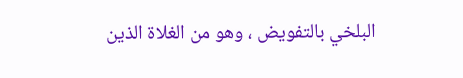البلخي بالتفويض ، وهو من الغلاة الذين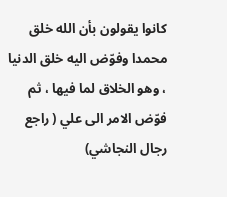كانوا يقولون بأن الله خلق محمدا وفوّض اليه خلق الدنيا ، وهو الخلاق لما فيها ، ثم فوّض الامر الى علي ( راجع رجال النجاشي)